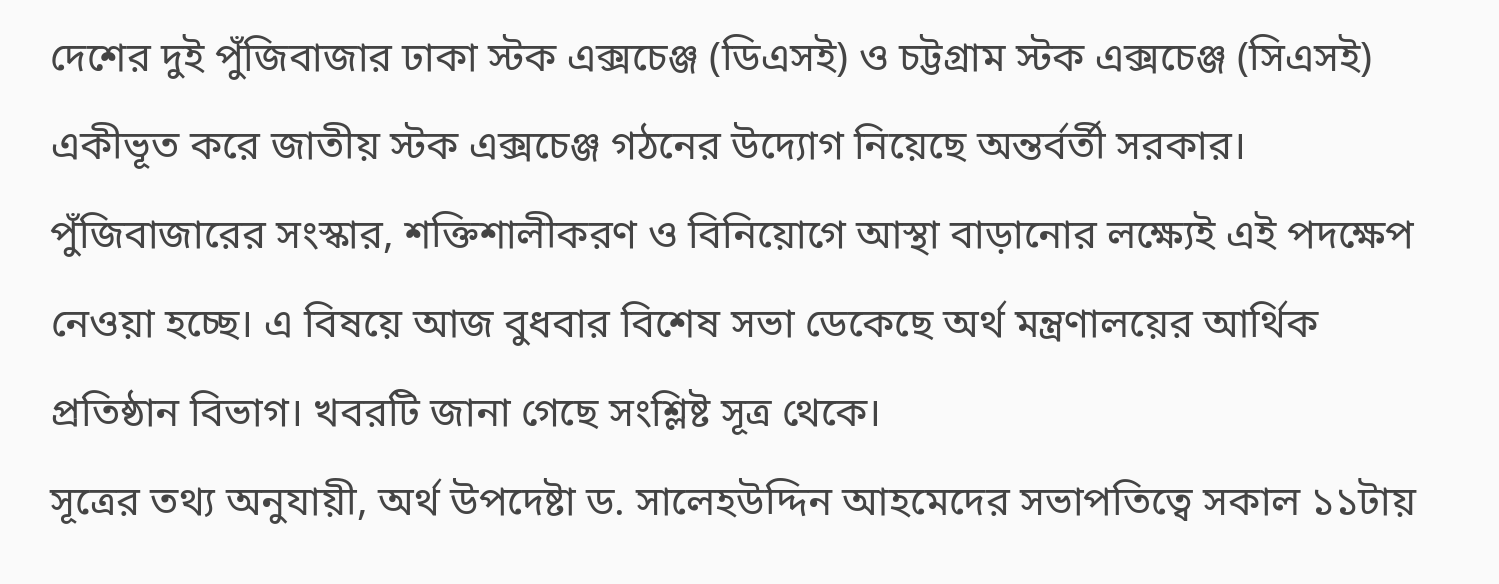দেশের দুই পুঁজিবাজার ঢাকা স্টক এক্সচেঞ্জ (ডিএসই) ও চট্টগ্রাম স্টক এক্সচেঞ্জ (সিএসই) একীভূত করে জাতীয় স্টক এক্সচেঞ্জ গঠনের উদ্যোগ নিয়েছে অন্তর্বর্তী সরকার। পুঁজিবাজারের সংস্কার, শক্তিশালীকরণ ও বিনিয়োগে আস্থা বাড়ানোর লক্ষ্যেই এই পদক্ষেপ নেওয়া হচ্ছে। এ বিষয়ে আজ বুধবার বিশেষ সভা ডেকেছে অর্থ মন্ত্রণালয়ের আর্থিক প্রতিষ্ঠান বিভাগ। খবরটি জানা গেছে সংশ্লিষ্ট সূত্র থেকে।
সূত্রের তথ্য অনুযায়ী, অর্থ উপদেষ্টা ড. সালেহউদ্দিন আহমেদের সভাপতিত্বে সকাল ১১টায়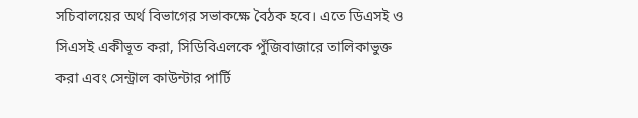সচিবালয়ের অর্থ বিভাগের সভাকক্ষে বৈঠক হবে। এতে ডিএসই ও সিএসই একীভূত করা, সিডিবিএলকে পুঁজিবাজারে তালিকাভুক্ত করা এবং সেন্ট্রাল কাউন্টার পার্টি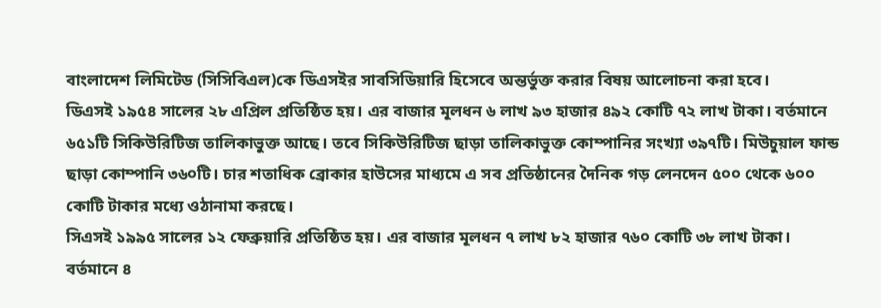বাংলাদেশ লিমিটেড (সিসিবিএল)কে ডিএসইর সাবসিডিয়ারি হিসেবে অন্তর্ভুক্ত করার বিষয় আলোচনা করা হবে।
ডিএসই ১৯৫৪ সালের ২৮ এপ্রিল প্রতিষ্ঠিত হয়। এর বাজার মূলধন ৬ লাখ ৯৩ হাজার ৪৯২ কোটি ৭২ লাখ টাকা। বর্তমানে ৬৫১টি সিকিউরিটিজ তালিকাভুক্ত আছে। তবে সিকিউরিটিজ ছাড়া তালিকাভুক্ত কোম্পানির সংখ্যা ৩৯৭টি। মিউচুয়াল ফান্ড ছাড়া কোম্পানি ৩৬০টি। চার শতাধিক ব্রোকার হাউসের মাধ্যমে এ সব প্রতিষ্ঠানের দৈনিক গড় লেনদেন ৫০০ থেকে ৬০০ কোটি টাকার মধ্যে ওঠানামা করছে।
সিএসই ১৯৯৫ সালের ১২ ফেব্রুয়ারি প্রতিষ্ঠিত হয়। এর বাজার মূলধন ৭ লাখ ৮২ হাজার ৭৬০ কোটি ৩৮ লাখ টাকা। বর্তমানে ৪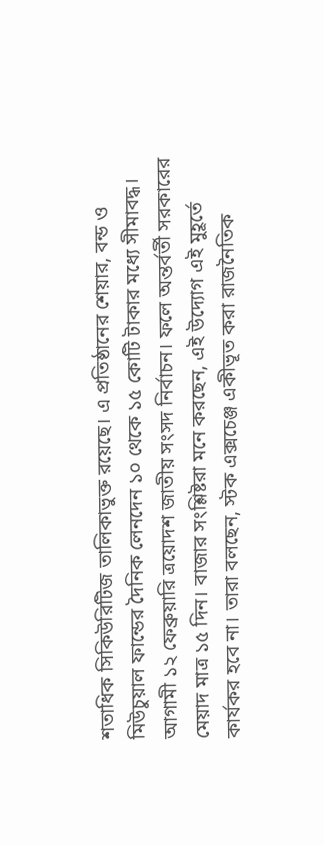শতাধিক সিকিউরিটিজ তালিকাভুক্ত রয়েছে। এ প্রতিষ্ঠানের শেয়ার, বন্ড ও মিউচুয়াল ফান্ডের দৈনিক লেনদেন ১০ থেকে ১৫ কোটি টাকার মধ্যে সীমাবদ্ধ।
আগামী ১২ ফেব্রুয়ারি ত্রয়োদশ জাতীয় সংসদ নির্বাচন। ফলে অন্তর্বর্তী সরকারের মেয়াদ মাত্র ১৫ দিন। বাজার সংশ্লিষ্টরা মনে করছেন, এই উদ্যোগ এই মুহূর্তে কার্যকর হবে না। তারা বলছেন, স্টক এক্সচেঞ্জ একীভূত করা রাজনৈতিক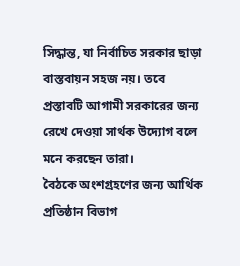সিদ্ধান্ত, যা নির্বাচিত সরকার ছাড়া বাস্তবায়ন সহজ নয়। তবে প্রস্তাবটি আগামী সরকারের জন্য রেখে দেওয়া সার্থক উদ্যোগ বলে মনে করছেন তারা।
বৈঠকে অংশগ্রহণের জন্য আর্থিক প্রতিষ্ঠান বিভাগ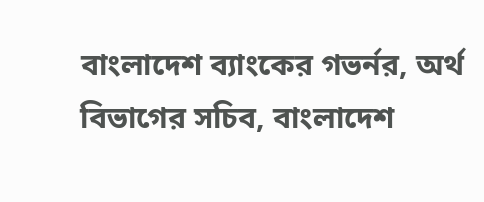বাংলাদেশ ব্যাংকের গভর্নর, অর্থ বিভাগের সচিব, বাংলাদেশ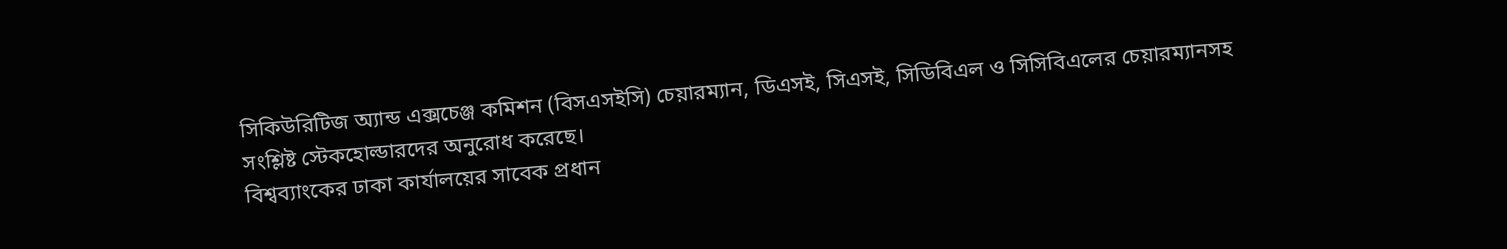সিকিউরিটিজ অ্যান্ড এক্সচেঞ্জ কমিশন (বিসএসইসি) চেয়ারম্যান, ডিএসই, সিএসই, সিডিবিএল ও সিসিবিএলের চেয়ারম্যানসহ সংশ্লিষ্ট স্টেকহোল্ডারদের অনুরোধ করেছে।
বিশ্বব্যাংকের ঢাকা কার্যালয়ের সাবেক প্রধান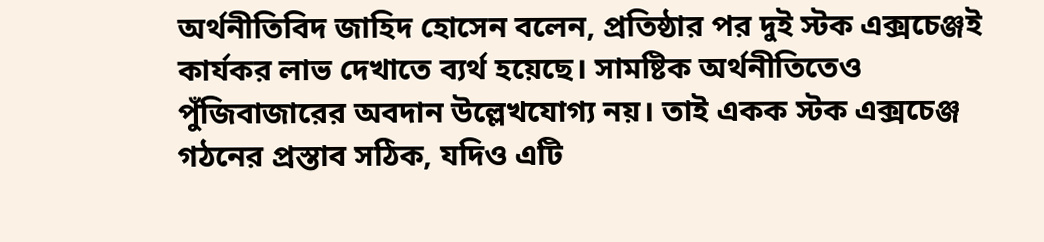অর্থনীতিবিদ জাহিদ হোসেন বলেন, প্রতিষ্ঠার পর দুই স্টক এক্সচেঞ্জই কার্যকর লাভ দেখাতে ব্যর্থ হয়েছে। সামষ্টিক অর্থনীতিতেও পুঁজিবাজারের অবদান উল্লেখযোগ্য নয়। তাই একক স্টক এক্সচেঞ্জ গঠনের প্রস্তাব সঠিক, যদিও এটি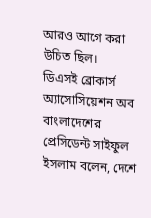আরও আগে করা উচিত ছিল।
ডিএসই ব্রোকার্স অ্যাসোসিয়েশন অব বাংলাদেশের প্রেসিডেন্ট সাইফুল ইসলাম বলেন, দেশে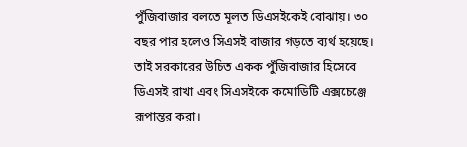পুঁজিবাজার বলতে মূলত ডিএসইকেই বোঝায়। ৩০ বছর পার হলেও সিএসই বাজার গড়তে ব্যর্থ হয়েছে। তাই সরকারের উচিত একক পুঁজিবাজার হিসেবে ডিএসই রাখা এবং সিএসইকে কমোডিটি এক্সচেঞ্জে রূপান্তর করা।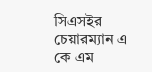সিএসইর চেয়ারম্যান এ কে এম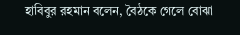হাবিবুর রহমান বলেন, বৈঠকে গেলে বোঝা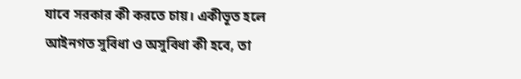যাবে সরকার কী করতে চায়। একীভূত হলে আইনগত সুবিধা ও অসুবিধা কী হবে, তা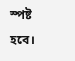স্পষ্ট হবে।